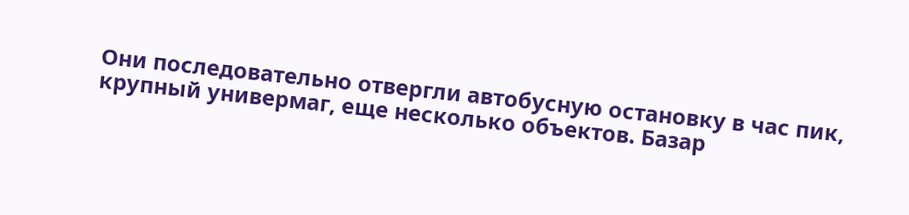Они последовательно отвергли автобусную остановку в час пик, крупный универмаг, еще несколько объектов. Базар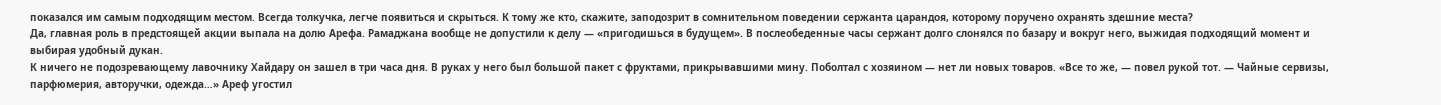показался им самым подходящим местом. Всегда толкучка, легче появиться и скрыться. К тому же кто, скажите, заподозрит в сомнительном поведении сержанта царандоя, которому поручено охранять здешние места?
Да, главная роль в предстоящей акции выпала на долю Арефа. Рамаджана вообще не допустили к делу — «пригодишься в будущем». В послеобеденные часы сержант долго слонялся по базару и вокруг него, выжидая подходящий момент и выбирая удобный дукан.
К ничего не подозревающему лавочнику Хайдару он зашел в три часа дня. В руках у него был большой пакет с фруктами, прикрывавшими мину. Поболтал с хозяином — нет ли новых товаров. «Все то же, — повел рукой тот. — Чайные сервизы, парфюмерия, авторучки, одежда…» Ареф угостил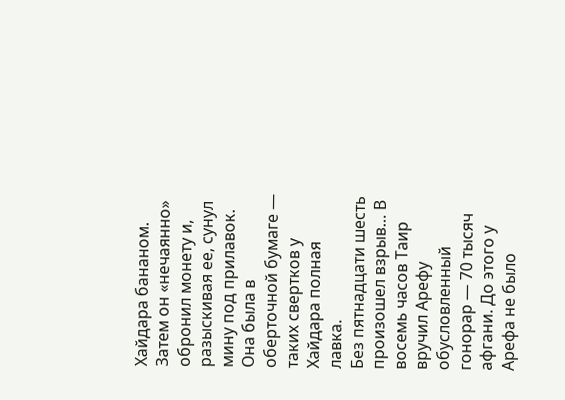Хайдара бананом. Затем он «нечаянно» обронил монету и, разыскивая ее, сунул мину под прилавок. Она была в оберточной бумаге — таких свертков у Хайдара полная лавка.
Без пятнадцати шесть произошел взрыв… В восемь часов Таир вручил Арефу обусловленный гонорар — 70 тысяч афгани. До этого у Арефа не было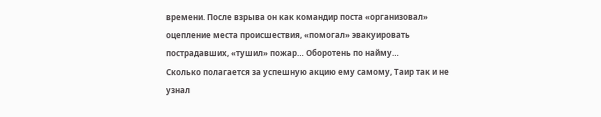времени. После взрыва он как командир поста «организовал» оцепление места происшествия, «помогал» эвакуировать пострадавших, «тушил» пожар… Оборотень по найму…
Сколько полагается за успешную акцию ему самому, Таир так и не узнал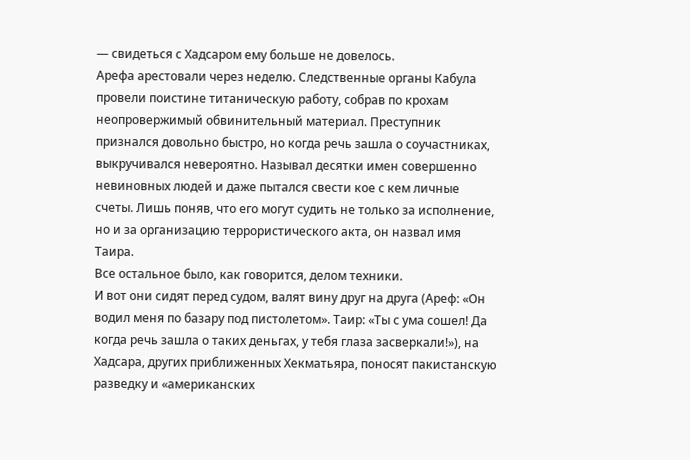— свидеться с Хадсаром ему больше не довелось.
Арефа арестовали через неделю. Следственные органы Кабула провели поистине титаническую работу, собрав по крохам неопровержимый обвинительный материал. Преступник признался довольно быстро, но когда речь зашла о соучастниках, выкручивался невероятно. Называл десятки имен совершенно невиновных людей и даже пытался свести кое с кем личные счеты. Лишь поняв, что его могут судить не только за исполнение, но и за организацию террористического акта, он назвал имя Таира.
Все остальное было, как говорится, делом техники.
И вот они сидят перед судом, валят вину друг на друга (Ареф: «Он водил меня по базару под пистолетом». Таир: «Ты с ума сошел! Да когда речь зашла о таких деньгах, у тебя глаза засверкали!»), на Хадсара, других приближенных Хекматьяра, поносят пакистанскую разведку и «американских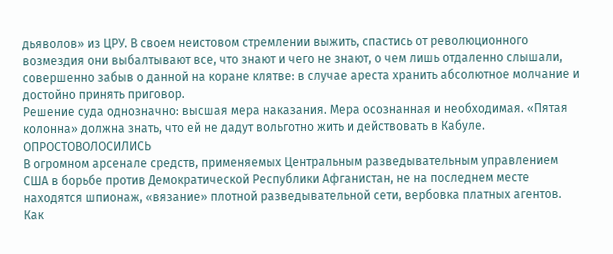дьяволов» из ЦРУ. В своем неистовом стремлении выжить, спастись от революционного возмездия они выбалтывают все, что знают и чего не знают, о чем лишь отдаленно слышали, совершенно забыв о данной на коране клятве: в случае ареста хранить абсолютное молчание и достойно принять приговор.
Решение суда однозначно: высшая мера наказания. Мера осознанная и необходимая. «Пятая колонна» должна знать, что ей не дадут вольготно жить и действовать в Кабуле.
ОПРОСТОВОЛОСИЛИСЬ
В огромном арсенале средств, применяемых Центральным разведывательным управлением США в борьбе против Демократической Республики Афганистан, не на последнем месте находятся шпионаж, «вязание» плотной разведывательной сети, вербовка платных агентов. Как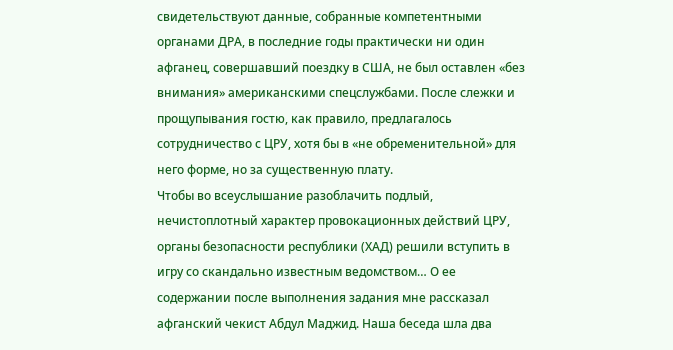свидетельствуют данные, собранные компетентными органами ДРА, в последние годы практически ни один афганец, совершавший поездку в США, не был оставлен «без внимания» американскими спецслужбами. После слежки и прощупывания гостю, как правило, предлагалось сотрудничество с ЦРУ, хотя бы в «не обременительной» для него форме, но за существенную плату.
Чтобы во всеуслышание разоблачить подлый, нечистоплотный характер провокационных действий ЦРУ, органы безопасности республики (ХАД) решили вступить в игру со скандально известным ведомством… О ее содержании после выполнения задания мне рассказал афганский чекист Абдул Маджид. Наша беседа шла два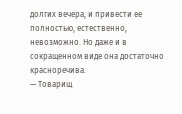долгих вечера, и привести ее полностью, естественно, невозможно. Но даже и в сокращенном виде она достаточно красноречива.
— Товарищ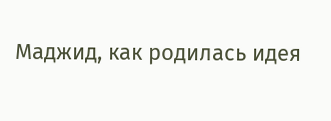Маджид, как родилась идея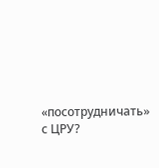«посотрудничать» с ЦРУ?